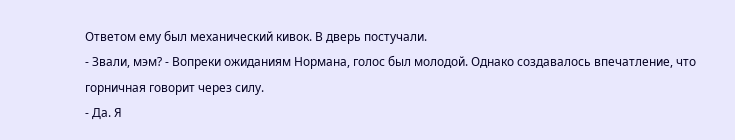Ответом ему был механический кивок. В дверь постучали.
- Звали, мэм? - Вопреки ожиданиям Нормана, голос был молодой. Однако создавалось впечатление, что горничная говорит через силу.
- Да. Я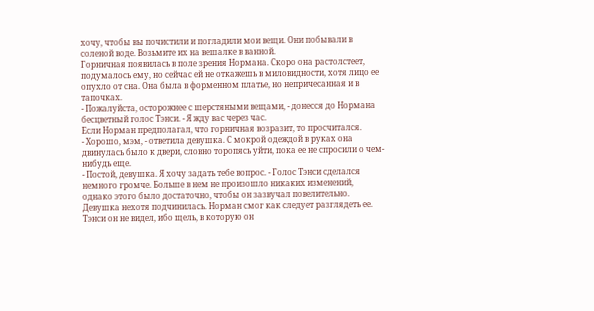хочу, чтобы вы почистили и погладили мои вещи. Они побывали в соленой воде. Возьмите их на вешалке в ванной.
Горничная появилась в поле зрения Нормана. Скоро она растолстеет, подумалось ему, но сейчас ей не откажешь в миловидности, хотя лицо ее опухло от сна. Она была в форменном платье, но непричесанная и в тапочках.
- Пожалуйста, осторожнее с шерстяными вещами, - донесся до Нормана бесцветный голос Тэнси. - Я жду вас через час.
Если Норман предполагал, что горничная возразит, то просчитался.
- Хорошо, мэм, - ответила девушка. С мокрой одеждой в руках она двинулась было к двери, словно торопясь уйти, пока ее не спросили о чем-нибудь еще.
- Постой, девушка. Я хочу задать тебе вопрос. - Голос Тэнси сделался немного громче. Больше в нем не произошло никаких изменений, однако этого было достаточно, чтобы он зазвучал повелительно.
Девушка нехотя подчинилась. Норман смог как следует разглядеть ее. Тэнси он не видел, ибо щель, в которую он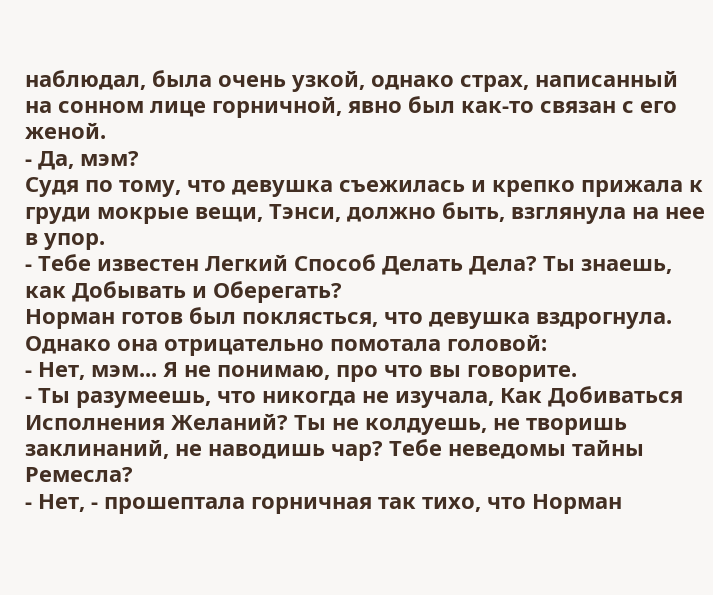наблюдал, была очень узкой, однако страх, написанный на сонном лице горничной, явно был как-то связан с его женой.
- Да, мэм?
Судя по тому, что девушка съежилась и крепко прижала к груди мокрые вещи, Тэнси, должно быть, взглянула на нее в упор.
- Тебе известен Легкий Способ Делать Дела? Ты знаешь, как Добывать и Оберегать?
Норман готов был поклясться, что девушка вздрогнула. Однако она отрицательно помотала головой:
- Нет, мэм... Я не понимаю, про что вы говорите.
- Ты разумеешь, что никогда не изучала, Как Добиваться Исполнения Желаний? Ты не колдуешь, не творишь заклинаний, не наводишь чар? Тебе неведомы тайны Ремесла?
- Нет, - прошептала горничная так тихо, что Норман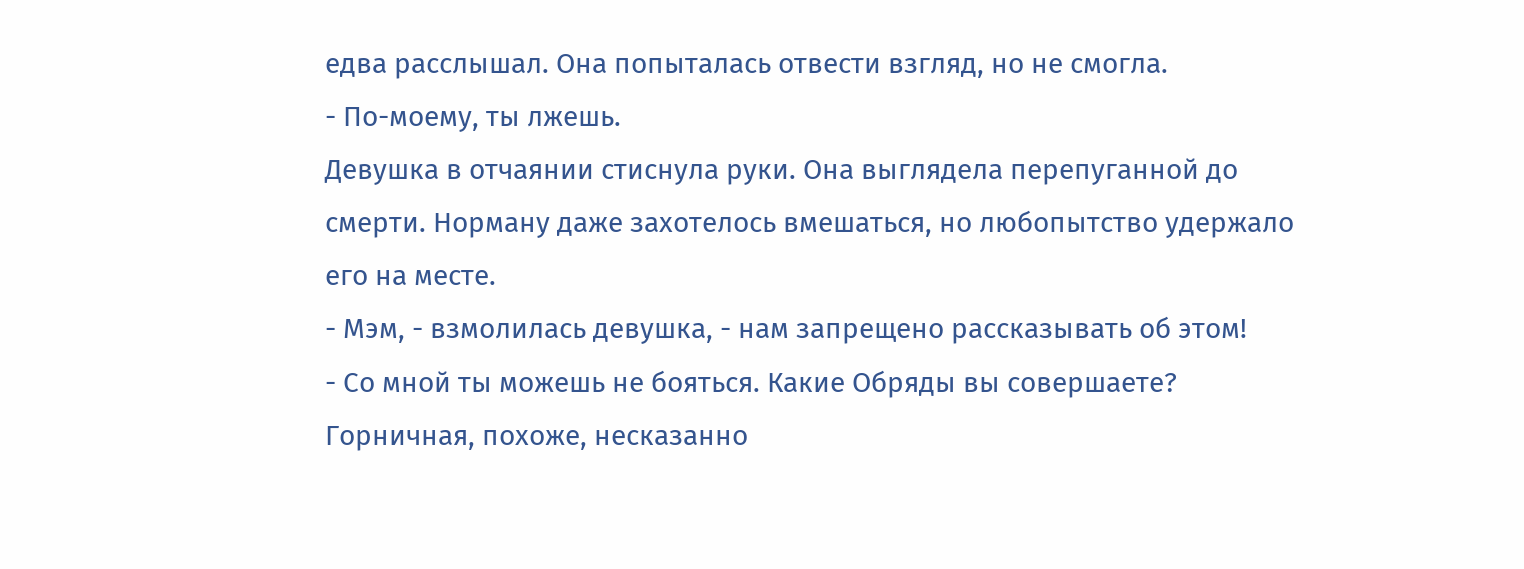едва расслышал. Она попыталась отвести взгляд, но не смогла.
- По-моему, ты лжешь.
Девушка в отчаянии стиснула руки. Она выглядела перепуганной до смерти. Норману даже захотелось вмешаться, но любопытство удержало его на месте.
- Мэм, - взмолилась девушка, - нам запрещено рассказывать об этом!
- Со мной ты можешь не бояться. Какие Обряды вы совершаете?
Горничная, похоже, несказанно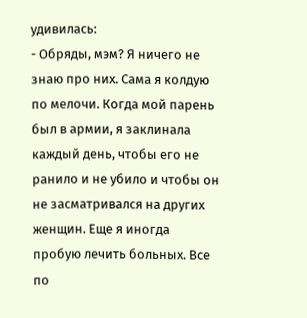удивилась:
- Обряды, мэм? Я ничего не знаю про них. Сама я колдую по мелочи. Когда мой парень был в армии, я заклинала каждый день, чтобы его не ранило и не убило и чтобы он не засматривался на других женщин. Еще я иногда пробую лечить больных. Все по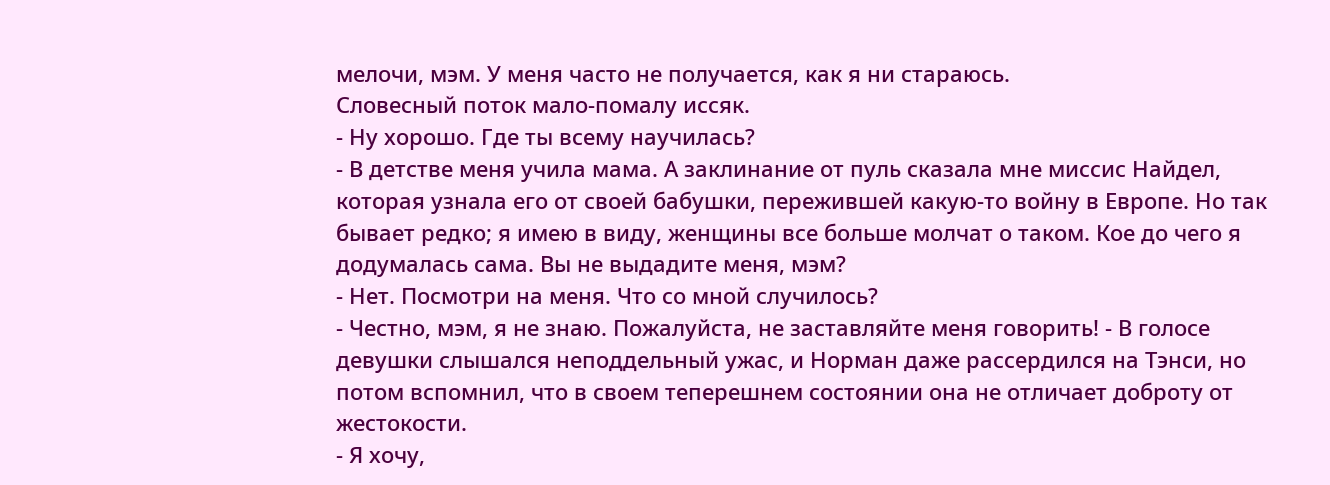мелочи, мэм. У меня часто не получается, как я ни стараюсь.
Словесный поток мало-помалу иссяк.
- Ну хорошо. Где ты всему научилась?
- В детстве меня учила мама. А заклинание от пуль сказала мне миссис Найдел, которая узнала его от своей бабушки, пережившей какую-то войну в Европе. Но так бывает редко; я имею в виду, женщины все больше молчат о таком. Кое до чего я додумалась сама. Вы не выдадите меня, мэм?
- Нет. Посмотри на меня. Что со мной случилось?
- Честно, мэм, я не знаю. Пожалуйста, не заставляйте меня говорить! - В голосе девушки слышался неподдельный ужас, и Норман даже рассердился на Тэнси, но потом вспомнил, что в своем теперешнем состоянии она не отличает доброту от жестокости.
- Я хочу,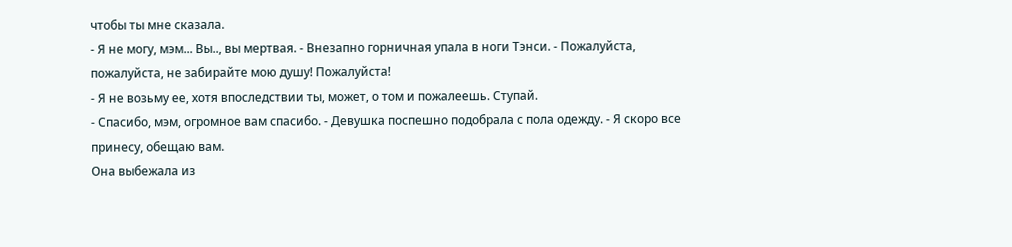чтобы ты мне сказала.
- Я не могу, мэм... Вы.., вы мертвая. - Внезапно горничная упала в ноги Тэнси. - Пожалуйста, пожалуйста, не забирайте мою душу! Пожалуйста!
- Я не возьму ее, хотя впоследствии ты, может, о том и пожалеешь. Ступай.
- Спасибо, мэм, огромное вам спасибо. - Девушка поспешно подобрала с пола одежду. - Я скоро все принесу, обещаю вам.
Она выбежала из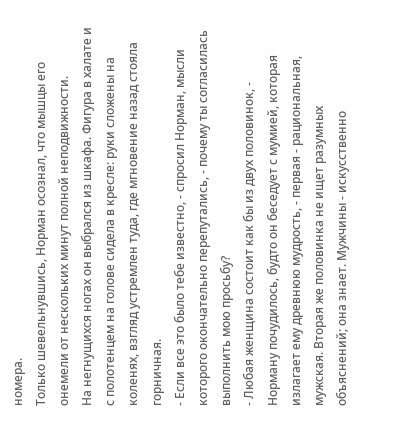номера.
Только шевельнувшись, Норман осознал, что мышцы его онемели от нескольких минут полной неподвижности.
На негнущихся ногах он выбрался из шкафа. Фигура в халате и с полотенцем на голове сидела в кресле: руки сложены на коленях, взгляд устремлен туда, где мгновение назад стояла горничная.
- Если все это было тебе известно, - спросил Норман, мысли которого окончательно перепутались, - почему ты согласилась выполнить мою просьбу?
- Любая женщина состоит как бы из двух половинок, - Норману почудилось, будто он беседует с мумией, которая излагает ему древнюю мудрость, - первая - рациональная, мужская. Вторая же половинка не ищет разумных объяснений; она знает. Мужчины - искусственно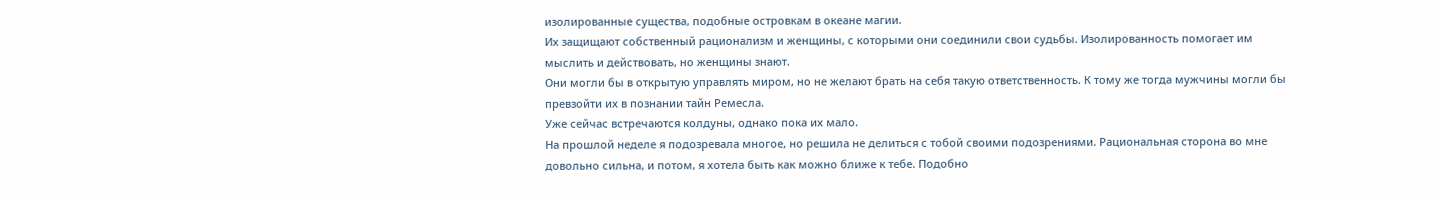изолированные существа, подобные островкам в океане магии.
Их защищают собственный рационализм и женщины, с которыми они соединили свои судьбы. Изолированность помогает им мыслить и действовать, но женщины знают.
Они могли бы в открытую управлять миром, но не желают брать на себя такую ответственность. К тому же тогда мужчины могли бы превзойти их в познании тайн Ремесла.
Уже сейчас встречаются колдуны, однако пока их мало.
На прошлой неделе я подозревала многое, но решила не делиться с тобой своими подозрениями. Рациональная сторона во мне довольно сильна, и потом, я хотела быть как можно ближе к тебе. Подобно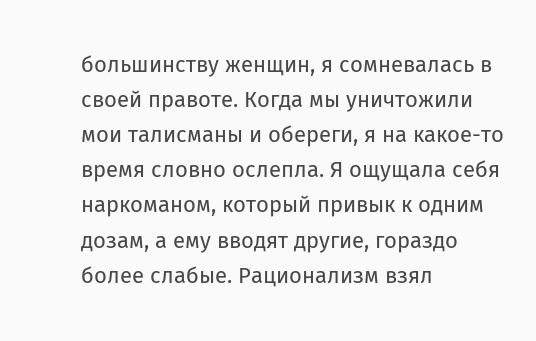большинству женщин, я сомневалась в своей правоте. Когда мы уничтожили мои талисманы и обереги, я на какое-то время словно ослепла. Я ощущала себя наркоманом, который привык к одним дозам, а ему вводят другие, гораздо более слабые. Рационализм взял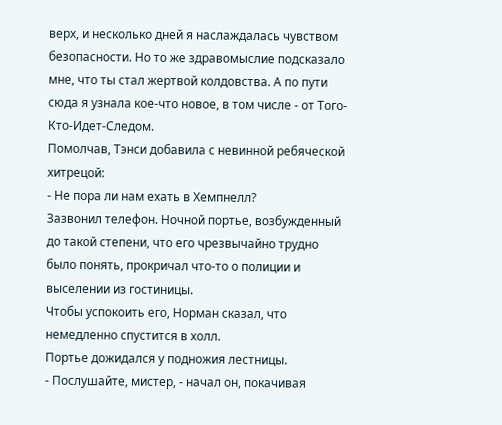верх, и несколько дней я наслаждалась чувством безопасности. Но то же здравомыслие подсказало мне, что ты стал жертвой колдовства. А по пути сюда я узнала кое-что новое, в том числе - от Того-Кто-Идет-Следом.
Помолчав, Тэнси добавила с невинной ребяческой хитрецой:
- Не пора ли нам ехать в Хемпнелл?
Зазвонил телефон. Ночной портье, возбужденный до такой степени, что его чрезвычайно трудно было понять, прокричал что-то о полиции и выселении из гостиницы.
Чтобы успокоить его, Норман сказал, что немедленно спустится в холл.
Портье дожидался у подножия лестницы.
- Послушайте, мистер, - начал он, покачивая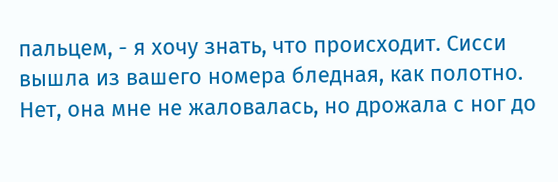пальцем, - я хочу знать, что происходит. Сисси вышла из вашего номера бледная, как полотно. Нет, она мне не жаловалась, но дрожала с ног до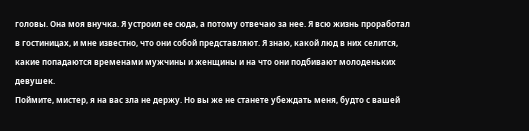головы. Она моя внучка. Я устроил ее сюда, а потому отвечаю за нее. Я всю жизнь проработал в гостиницах, и мне известно, что они собой представляют. Я знаю, какой люд в них селится, какие попадаются временами мужчины и женщины и на что они подбивают молоденьких девушек.
Поймите, мистер, я на вас зла не держу. Но вы же не станете убеждать меня, будто с вашей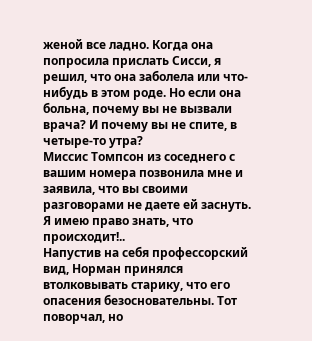женой все ладно. Когда она попросила прислать Сисси, я решил, что она заболела или что-нибудь в этом роде. Но если она больна, почему вы не вызвали врача? И почему вы не спите, в четыре-то утра?
Миссис Томпсон из соседнего с вашим номера позвонила мне и заявила, что вы своими разговорами не даете ей заснуть. Я имею право знать, что происходит!..
Напустив на себя профессорский вид, Норман принялся втолковывать старику, что его опасения безосновательны. Тот поворчал, но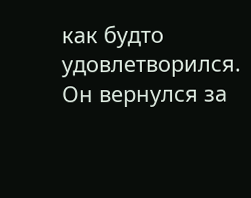как будто удовлетворился. Он вернулся за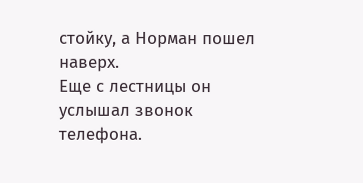стойку, а Норман пошел наверх.
Еще с лестницы он услышал звонок телефона.